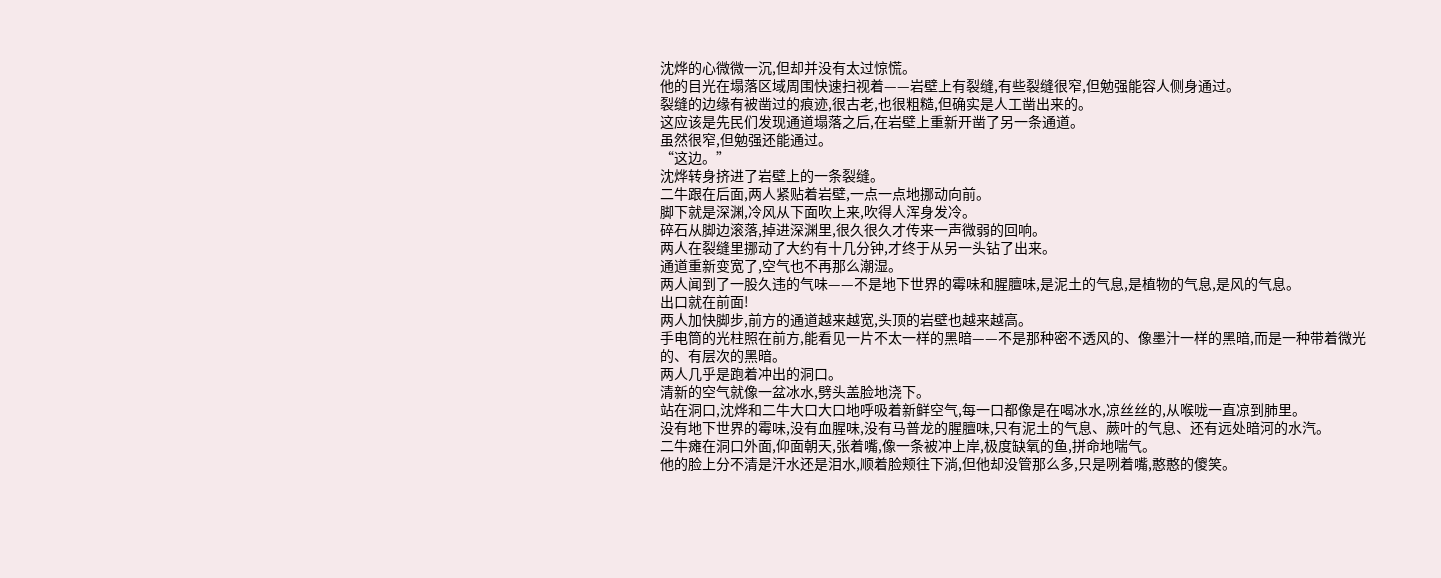沈烨的心微微一沉,但却并没有太过惊慌。
他的目光在塌落区域周围快速扫视着——岩壁上有裂缝,有些裂缝很窄,但勉强能容人侧身通过。
裂缝的边缘有被凿过的痕迹,很古老,也很粗糙,但确实是人工凿出来的。
这应该是先民们发现通道塌落之后,在岩壁上重新开凿了另一条通道。
虽然很窄,但勉强还能通过。
“这边。”
沈烨转身挤进了岩壁上的一条裂缝。
二牛跟在后面,两人紧贴着岩壁,一点一点地挪动向前。
脚下就是深渊,冷风从下面吹上来,吹得人浑身发冷。
碎石从脚边滚落,掉进深渊里,很久很久才传来一声微弱的回响。
两人在裂缝里挪动了大约有十几分钟,才终于从另一头钻了出来。
通道重新变宽了,空气也不再那么潮湿。
两人闻到了一股久违的气味——不是地下世界的霉味和腥膻味,是泥土的气息,是植物的气息,是风的气息。
出口就在前面!
两人加快脚步,前方的通道越来越宽,头顶的岩壁也越来越高。
手电筒的光柱照在前方,能看见一片不太一样的黑暗——不是那种密不透风的、像墨汁一样的黑暗,而是一种带着微光的、有层次的黑暗。
两人几乎是跑着冲出的洞口。
清新的空气就像一盆冰水,劈头盖脸地浇下。
站在洞口,沈烨和二牛大口大口地呼吸着新鲜空气,每一口都像是在喝冰水,凉丝丝的,从喉咙一直凉到肺里。
没有地下世界的霉味,没有血腥味,没有马普龙的腥膻味,只有泥土的气息、蕨叶的气息、还有远处暗河的水汽。
二牛瘫在洞口外面,仰面朝天,张着嘴,像一条被冲上岸,极度缺氧的鱼,拼命地喘气。
他的脸上分不清是汗水还是泪水,顺着脸颊往下淌,但他却没管那么多,只是咧着嘴,憨憨的傻笑。